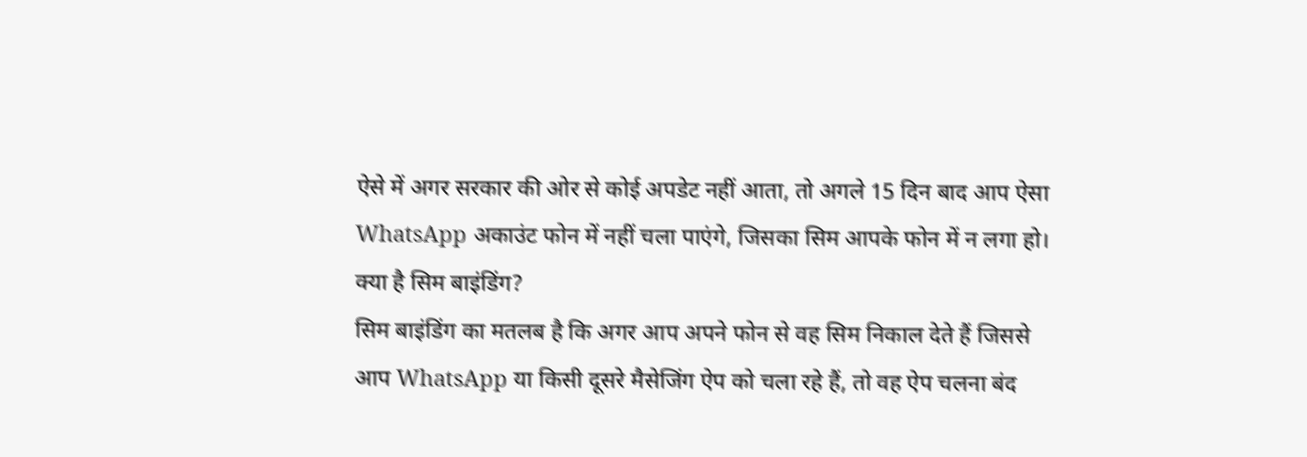ऐसे में अगर सरकार की ओर से कोई अपडेट नहीं आता, तो अगले 15 दिन बाद आप ऐसा WhatsApp अकाउंट फोन में नहीं चला पाएंगे, जिसका सिम आपके फोन में न लगा हो।
क्या है सिम बाइंडिंग?
सिम बाइंडिंग का मतलब है कि अगर आप अपने फोन से वह सिम निकाल देते हैं जिससे आप WhatsApp या किसी दूसरे मैसेजिंग ऐप को चला रहे हैं, तो वह ऐप चलना बंद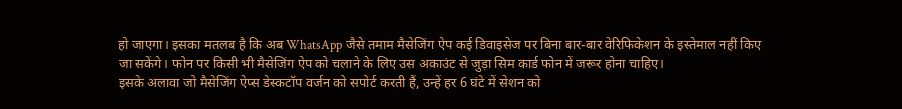हो जाएगा। इसका मतलब है कि अब WhatsApp जैसे तमाम मैसेजिंग ऐप कई डिवाइसेज पर बिना बार-बार वेरिफिकेशन के इस्तेमाल नहीं किए जा सकेंगे। फोन पर किसी भी मैसेजिंग ऐप को चलाने के लिए उस अकाउंट से जुड़ा सिम कार्ड फोन में जरूर होना चाहिए।
इसके अलावा जो मैसेजिंग ऐप्स डेस्कटॉप वर्जन को सपोर्ट करती हैं, उन्हें हर 6 घंटे में सेशन को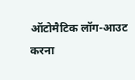ऑटोमैटिक लॉग-आउट करना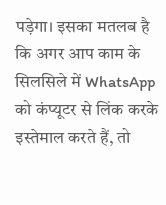पड़ेगा। इसका मतलब है कि अगर आप काम के सिलसिले में WhatsApp को कंप्यूटर से लिंक करके इस्तेमाल करते हैं, तो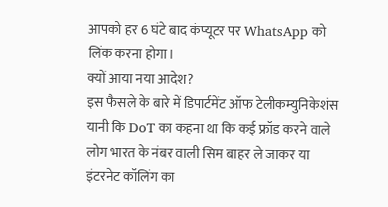आपको हर 6 घंटे बाद कंप्यूटर पर WhatsApp को लिंक करना होगा।
क्यों आया नया आदेश?
इस फैसले के बारे में डिपार्टमेंट ऑफ टेलीकम्युनिकेशंस यानी कि DoT का कहना था कि कई फ्रॉड करने वाले लोग भारत के नंबर वाली सिम बाहर ले जाकर या इंटरनेट कॉलिंग का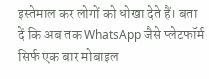इस्तेमाल कर लोगों को धोखा देते हैं। बता दें कि अब तक WhatsApp जैसे प्लेटफॉर्म सिर्फ एक बार मोबाइल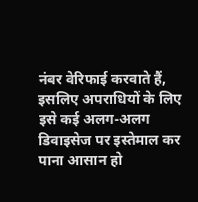नंबर वेरिफाई करवाते हैं, इसलिए अपराधियों के लिए इसे कई अलग-अलग डिवाइसेज पर इस्तेमाल कर पाना आसान हो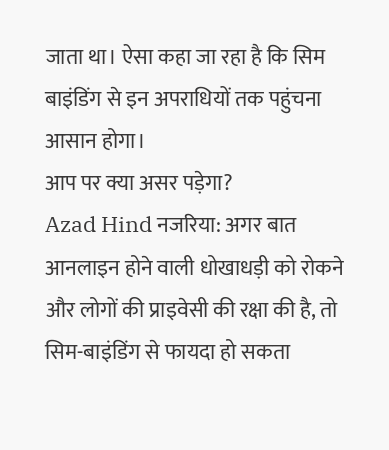जाता था। ऐसा कहा जा रहा है कि सिम बाइंडिंग से इन अपराधियों तक पहुंचना आसान होगा।
आप पर क्या असर पड़ेगा?
Azad Hind नजरिया: अगर बात आनलाइन होने वाली धोखाधड़ी को रोकने और लोगों की प्राइवेसी की रक्षा की है, तो सिम-बाइंडिंग से फायदा हो सकता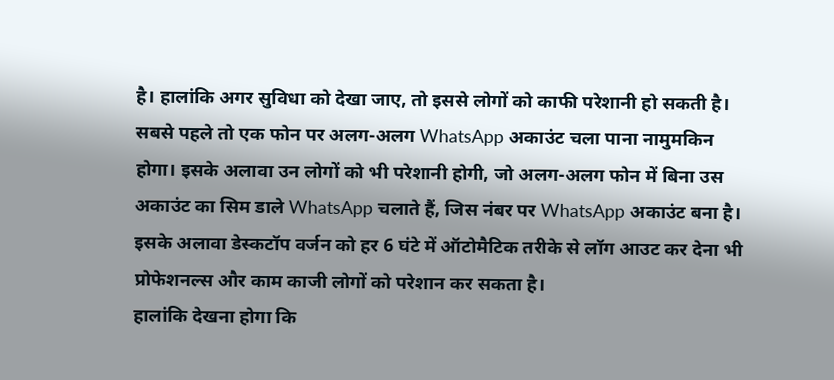है। हालांकि अगर सुविधा को देखा जाए, तो इससे लोगों को काफी परेशानी हो सकती है। सबसे पहले तो एक फोन पर अलग-अलग WhatsApp अकाउंट चला पाना नामुमकिन होगा। इसके अलावा उन लोगों को भी परेशानी होगी, जो अलग-अलग फोन में बिना उस अकाउंट का सिम डाले WhatsApp चलाते हैं, जिस नंबर पर WhatsApp अकाउंट बना है। इसके अलावा डेस्कटॉप वर्जन को हर 6 घंटे में ऑटोमैटिक तरीके से लॉग आउट कर देना भी प्रोफेशनल्स और काम काजी लोगों को परेशान कर सकता है।
हालांकि देखना होगा कि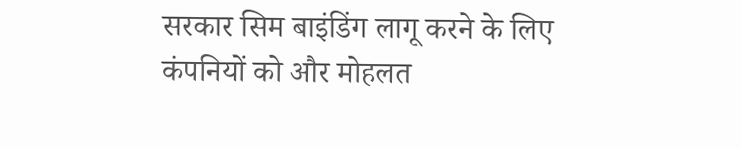सरकार सिम बाइंडिंग लागू करने के लिए कंपनियों को और मोहलत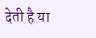देती है या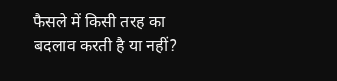फैसले में किसी तरह का बदलाव करती है या नहीं?